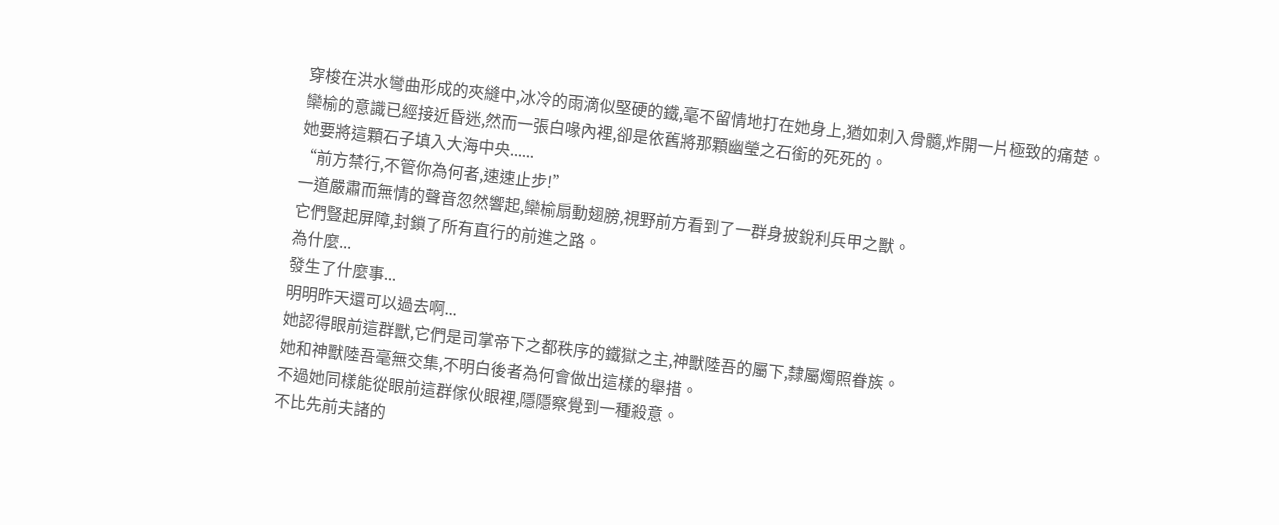穿梭在洪水彎曲形成的夾縫中,冰冷的雨滴似堅硬的鐵,毫不留情地打在她身上,猶如刺入骨髓,炸開一片極致的痛楚。
欒榆的意識已經接近昏迷,然而一張白喙內裡,卻是依舊將那顆幽瑩之石銜的死死的。
她要將這顆石子填入大海中央......
“前方禁行,不管你為何者,速速止步!”
一道嚴肅而無情的聲音忽然響起,欒榆扇動翅膀,視野前方看到了一群身披銳利兵甲之獸。
它們豎起屏障,封鎖了所有直行的前進之路。
為什麼...
發生了什麼事...
明明昨天還可以過去啊...
她認得眼前這群獸,它們是司掌帝下之都秩序的鐵獄之主,神獸陸吾的屬下,隸屬燭照眷族。
她和神獸陸吾毫無交集,不明白後者為何會做出這樣的舉措。
不過她同樣能從眼前這群傢伙眼裡,隱隱察覺到一種殺意。
不比先前夫諸的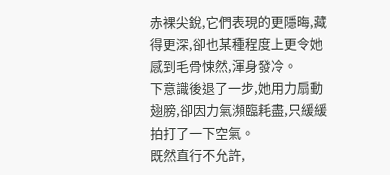赤裸尖銳,它們表現的更隱晦,藏得更深,卻也某種程度上更令她感到毛骨悚然,渾身發冷。
下意識後退了一步,她用力扇動翅膀,卻因力氣瀕臨耗盡,只緩緩拍打了一下空氣。
既然直行不允許,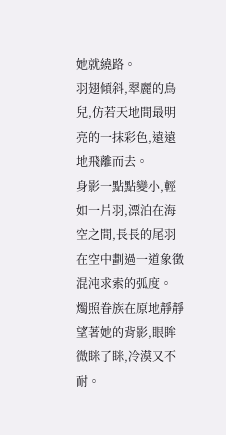她就繞路。
羽翅傾斜,翠麗的鳥兒,仿若天地間最明亮的一抹彩色,遠遠地飛離而去。
身影一點點變小,輕如一片羽,漂泊在海空之間,長長的尾羽在空中劃過一道象徵混沌求索的弧度。
燭照眷族在原地靜靜望著她的背影,眼眸微眯了眯,冷漠又不耐。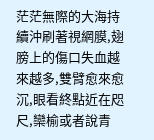茫茫無際的大海持續沖刷著視網膜,翅膀上的傷口失血越來越多,雙臂愈來愈沉,眼看終點近在咫尺,欒榆或者說青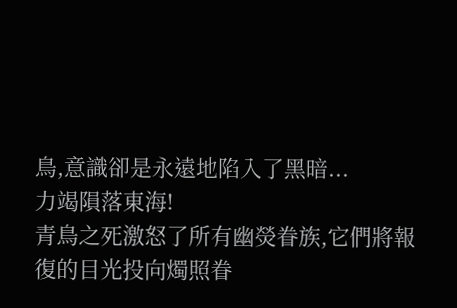鳥,意識卻是永遠地陷入了黑暗...
力竭隕落東海!
青鳥之死激怒了所有幽熒眷族,它們將報復的目光投向燭照眷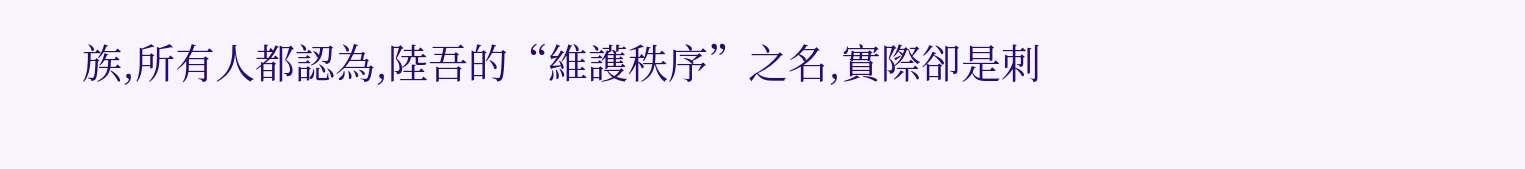族,所有人都認為,陸吾的“維護秩序”之名,實際卻是刺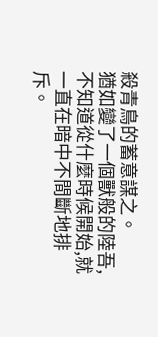殺青鳥的蓄意謀之。
猶如變了一個獸般的陸吾,不知道從什麼時候開始,就一直在暗中不間斷地排斥。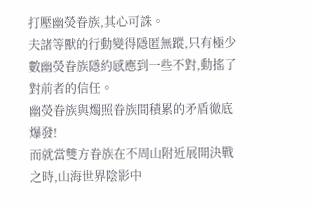打壓幽熒眷族,其心可誅。
夫諸等獸的行動變得隱匿無蹤,只有極少數幽熒眷族隱約感應到一些不對,動搖了對前者的信任。
幽熒眷族與燭照眷族間積累的矛盾徹底爆發!
而就當雙方眷族在不周山附近展開決戰之時,山海世界陰影中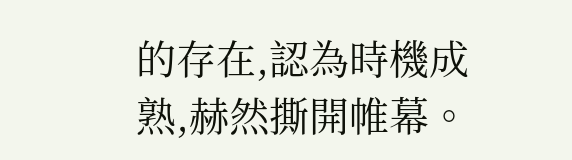的存在,認為時機成熟,赫然撕開帷幕。